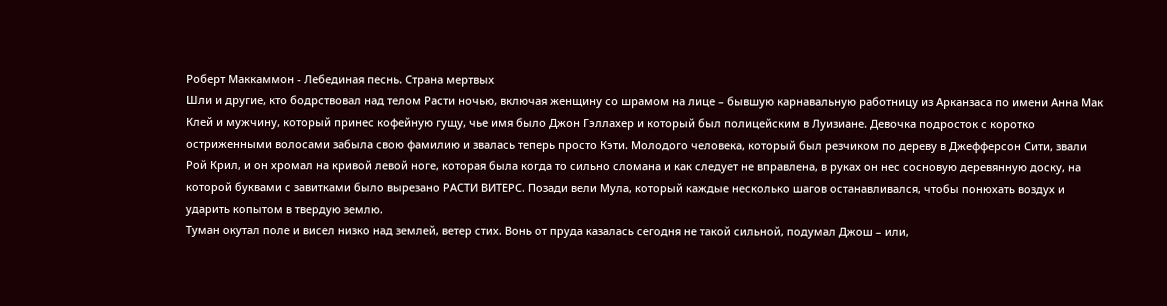Роберт Маккаммон - Лебединая песнь. Страна мертвых
Шли и другие, кто бодрствовал над телом Расти ночью, включая женщину со шрамом на лице – бывшую карнавальную работницу из Арканзаса по имени Анна Мак Клей и мужчину, который принес кофейную гущу, чье имя было Джон Гэллахер и который был полицейским в Луизиане. Девочка подросток с коротко остриженными волосами забыла свою фамилию и звалась теперь просто Кэти. Молодого человека, который был резчиком по дереву в Джефферсон Сити, звали Рой Крил, и он хромал на кривой левой ноге, которая была когда то сильно сломана и как следует не вправлена, в руках он нес сосновую деревянную доску, на которой буквами с завитками было вырезано РАСТИ ВИТЕРС. Позади вели Мула, который каждые несколько шагов останавливался, чтобы понюхать воздух и ударить копытом в твердую землю.
Туман окутал поле и висел низко над землей, ветер стих. Вонь от пруда казалась сегодня не такой сильной, подумал Джош – или,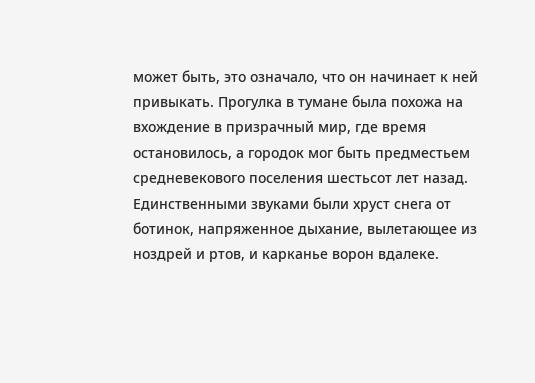может быть, это означало, что он начинает к ней привыкать. Прогулка в тумане была похожа на вхождение в призрачный мир, где время остановилось, а городок мог быть предместьем средневекового поселения шестьсот лет назад. Единственными звуками были хруст снега от ботинок, напряженное дыхание, вылетающее из ноздрей и ртов, и карканье ворон вдалеке.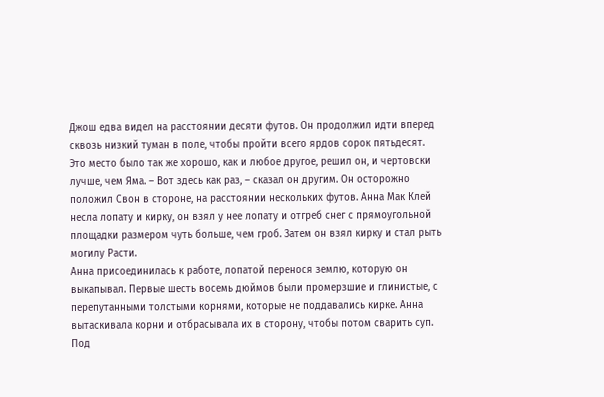Джош едва видел на расстоянии десяти футов. Он продолжил идти вперед сквозь низкий туман в поле, чтобы пройти всего ярдов сорок пятьдесят. Это место было так же хорошо, как и любое другое, решил он, и чертовски лучше, чем Яма. – Вот здесь как раз, – сказал он другим. Он осторожно положил Свон в стороне, на расстоянии нескольких футов. Анна Мак Клей несла лопату и кирку, он взял у нее лопату и отгреб снег с прямоугольной площадки размером чуть больше, чем гроб. Затем он взял кирку и стал рыть могилу Расти.
Анна присоединилась к работе, лопатой перенося землю, которую он выкапывал. Первые шесть восемь дюймов были промерзшие и глинистые, с перепутанными толстыми корнями, которые не поддавались кирке. Анна вытаскивала корни и отбрасывала их в сторону, чтобы потом сварить суп.
Под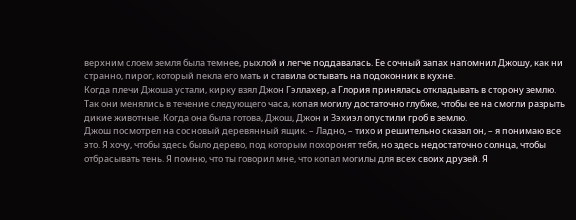верхним слоем земля была темнее, рыхлой и легче поддавалась. Ее сочный запах напомнил Джошу, как ни странно, пирог, который пекла его мать и ставила остывать на подоконник в кухне.
Когда плечи Джоша устали, кирку взял Джон Гэллахер, а Глория принялась откладывать в сторону землю. Так они менялись в течение следующего часа, копая могилу достаточно глубже, чтобы ее на смогли разрыть дикие животные. Когда она была готова, Джош, Джон и Зэхиэл опустили гроб в землю.
Джош посмотрел на сосновый деревянный ящик. – Ладно, – тихо и решительно сказал он, – я понимаю все это. Я хочу, чтобы здесь было дерево, под которым похоронят тебя, но здесь недостаточно солнца, чтобы отбрасывать тень. Я помню, что ты говорил мне, что копал могилы для всех своих друзей. Я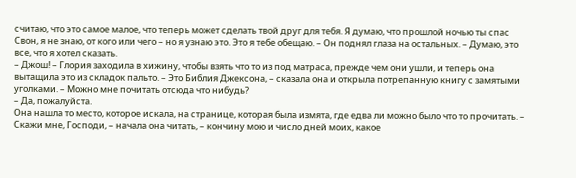считаю, что это самое малое, что теперь может сделать твой друг для тебя. Я думаю, что прошлой ночью ты спас Свон, я не знаю, от кого или чего – но я узнаю это. Это я тебе обещаю. – Он поднял глаза на остальных. – Думаю, это все, что я хотел сказать.
– Джош! – Глория заходила в хижину, чтобы взять что то из под матраса, прежде чем они ушли, и теперь она вытащила это из складок пальто. – Это Библия Джексона, – сказала она и открыла потрепанную книгу с замятыми уголками. – Можно мне почитать отсюда что нибудь?
– Да, пожалуйста.
Она нашла то место, которое искала, на странице, которая была измята, где едва ли можно было что то прочитать. – Скажи мне, Господи, – начала она читать, – кончину мою и число дней моих, какое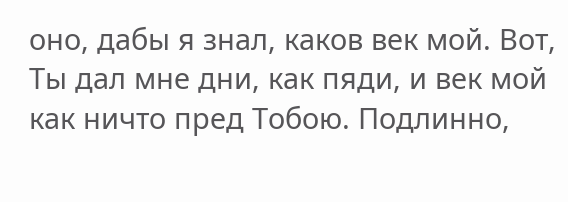оно, дабы я знал, каков век мой. Вот, Ты дал мне дни, как пяди, и век мой как ничто пред Тобою. Подлинно,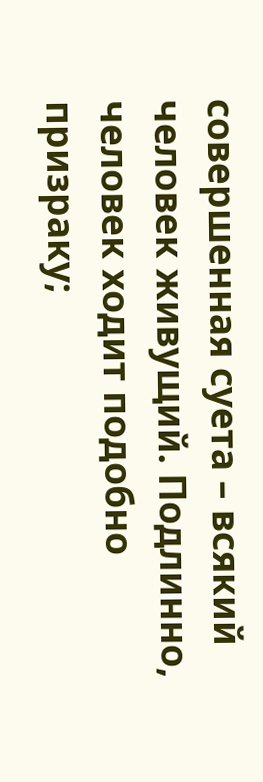совершенная суета – всякий человек живущий. Подлинно, человек ходит подобно призраку;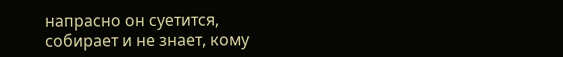напрасно он суетится, собирает и не знает, кому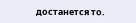достанется то.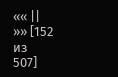«« ||
»» [152 из
507]